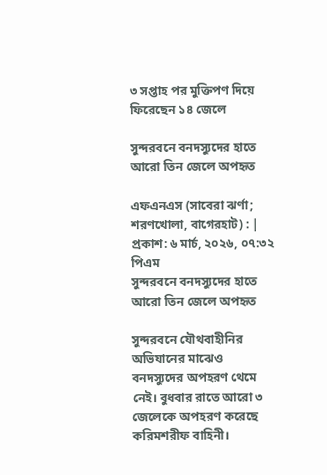৩ সপ্তাহ পর মুক্তিপণ দিয়ে ফিরেছেন ১৪ জেলে

সুন্দরবনে বনদস্যুদের হাতে আরো তিন জেলে অপহৃত

এফএনএস (সাবেরা ঝর্ণা; শরণখোলা, বাগেরহাট) : | প্রকাশ: ৬ মার্চ, ২০২৬, ০৭:৩২ পিএম
সুন্দরবনে বনদস্যুদের হাতে আরো তিন জেলে অপহৃত

সুন্দরবনে যৌথবাহীনির অভিযানের মাঝেও বনদস্যুদের অপহরণ থেমে নেই। বুধবার রাতে আরো ৩ জেলেকে অপহরণ করেছে করিমশরীফ বাহিনী।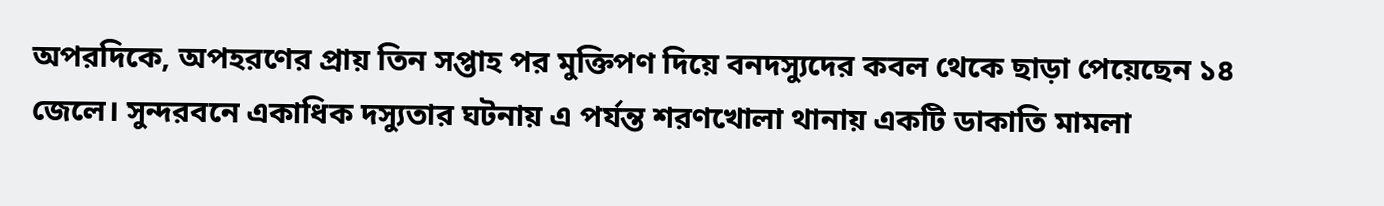অপরদিকে, অপহরণের প্রায় তিন সপ্তাহ পর মুক্তিপণ দিয়ে বনদস্যুদের কবল থেকে ছাড়া পেয়েছেন ১৪ জেলে। সুন্দরবনে একাধিক দস্যুতার ঘটনায় এ পর্যন্ত শরণখোলা থানায় একটি ডাকাতি মামলা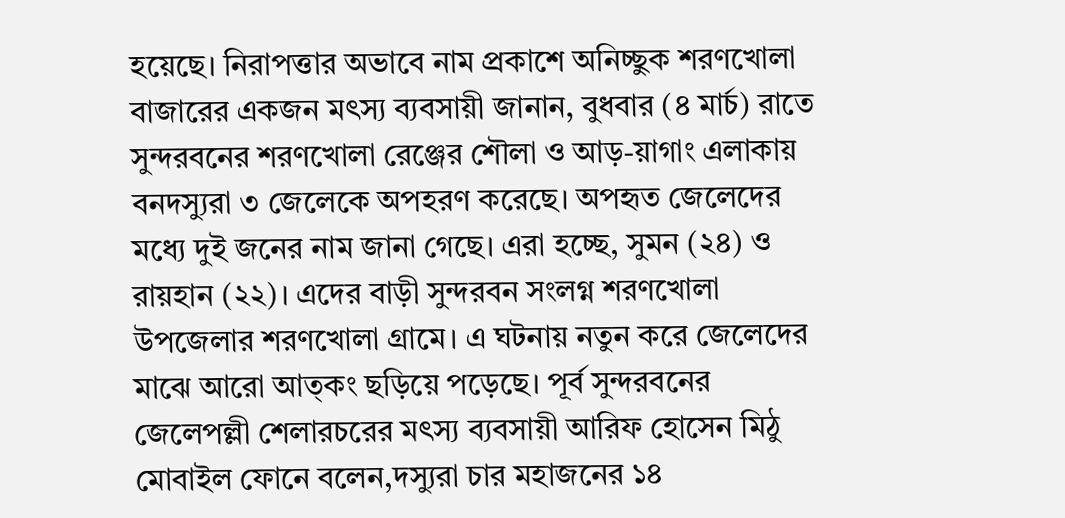হয়েছে। নিরাপত্তার অভাবে নাম প্রকাশে অনিচ্ছুক শরণখোলা বাজারের একজন মৎস্য ব্যবসায়ী জানান, বুধবার (৪ মার্চ) রাতে সুন্দরবনের শরণখোলা রেঞ্জের শৌলা ও আড়-য়াগাং এলাকায় বনদস্যুরা ৩ জেলেকে অপহরণ করেছে। অপহৃত জেলেদের মধ্যে দুই জনের নাম জানা গেছে। এরা হচ্ছে, সুমন (২৪) ও রায়হান (২২)। এদের বাড়ী সুন্দরবন সংলগ্ন শরণখোলা উপজেলার শরণখোলা গ্রামে। এ ঘটনায় নতুন করে জেলেদের মাঝে আরো আত্কং ছড়িয়ে পড়েছে। পূর্ব সুন্দরবনের জেলেপল্লী শেলারচরের মৎস্য ব্যবসায়ী আরিফ হোসেন মিঠু মোবাইল ফোনে বলেন,দস্যুরা চার মহাজনের ১৪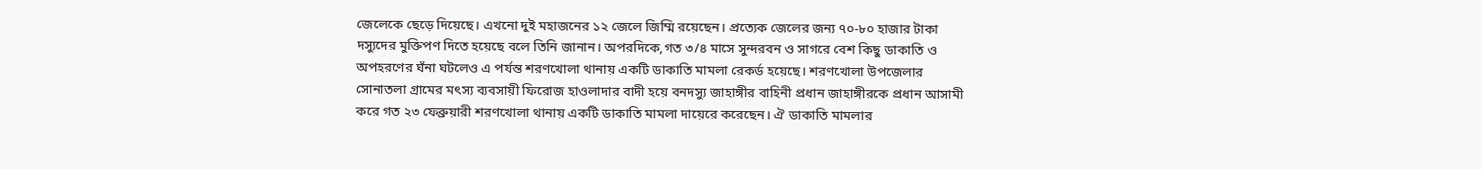জেলেকে ছেড়ে দিয়েছে। এখনো দুই মহাজনের ১২ জেলে জিম্মি রয়েছেন। প্রত্যেক জেলের জন্য ৭০-৮০ হাজার টাকা দস্যুদের মুক্তিপণ দিতে হয়েছে বলে তিনি জানান। অপরদিকে,গত ৩/৪ মাসে সুন্দরবন ও সাগরে বেশ কিছু ডাকাতি ও অপহরণের ঘঁনা ঘটলেও এ পর্যন্ত শরণখোলা থানায় একটি ডাকাতি মামলা রেকর্ড হয়েছে। শরণখোলা উপজেলার সোনাতলা গ্রামের মৎস্য ব্যবসায়ী ফিরোজ হাওলাদার বাদী হয়ে বনদস্যু জাহাঙ্গীর বাহিনী প্রধান জাহাঙ্গীরকে প্রধান আসামী করে গত ২৩ ফেব্রুয়ারী শরণখোলা থানায় একটি ডাকাতি মামলা দায়েরে করেছেন। ঐ ডাকাতি মামলার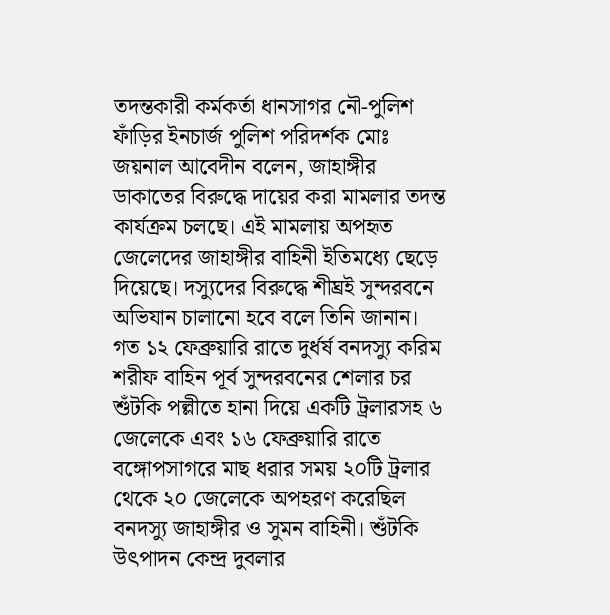তদন্তকারী কর্মকর্তা ধানসাগর নৌ-পুলিশ ফাঁড়ির ইনচার্জ পুলিশ পরিদর্শক মোঃ জয়নাল আবেদীন বলেন, জাহাঙ্গীর ডাকাতের বিরুদ্ধে দায়ের করা মামলার তদন্ত কার্যক্রম চলছে। এই মামলায় অপহৃত জেলেদের জাহাঙ্গীর বাহিনী ইতিমধ্যে ছেড়ে দিয়েছে। দস্যুদের বিরুদ্ধে শীঘ্রই সুন্দরবনে অভিযান চালানো হবে বলে তিনি জানান। গত ১২ ফেব্রুয়ারি রাতে দুর্ধর্ষ বনদস্যু করিম শরীফ বাহিন পূর্ব সুন্দরবনের শেলার চর শুঁটকি পল্লীতে হানা দিয়ে একটি ট্রলারসহ ৬ জেলেকে এবং ১৬ ফেব্রুয়ারি রাতে বঙ্গোপসাগরে মাছ ধরার সময় ২০টি ট্রলার থেকে ২০ জেলেকে অপহরণ করেছিল বনদস্যু জাহাঙ্গীর ও সুমন বাহিনী। শুঁটকি উৎপাদন কেন্দ্র দুবলার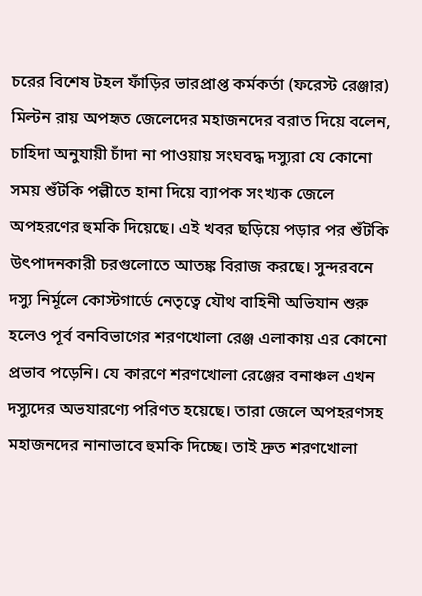চরের বিশেষ টহল ফাঁড়ির ভারপ্রাপ্ত কর্মকর্তা (ফরেস্ট রেঞ্জার) মিল্টন রায় অপহৃত জেলেদের মহাজনদের বরাত দিয়ে বলেন, চাহিদা অনুযায়ী চাঁদা না পাওয়ায় সংঘবদ্ধ দস্যুরা যে কোনো সময় শুঁটকি পল্লীতে হানা দিয়ে ব্যাপক সংখ্যক জেলে অপহরণের হুমকি দিয়েছে। এই খবর ছড়িয়ে পড়ার পর শুঁটকি উৎপাদনকারী চরগুলোতে আতঙ্ক বিরাজ করছে। সুন্দরবনে দস্যু নির্মূলে কোস্টগার্ডে নেতৃত্বে যৌথ বাহিনী অভিযান শুরু হলেও পূর্ব বনবিভাগের শরণখোলা রেঞ্জ এলাকায় এর কোনো প্রভাব পড়েনি। যে কারণে শরণখোলা রেঞ্জের বনাঞ্চল এখন দস্যুদের অভযারণ্যে পরিণত হয়েছে। তারা জেলে অপহরণসহ মহাজনদের নানাভাবে হুমকি দিচ্ছে। তাই দ্রুত শরণখোলা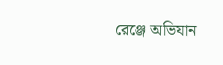রেঞ্জে অভিযান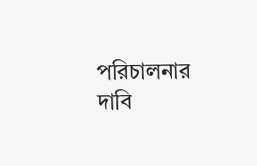পরিচালনার দাবি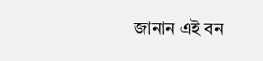জানান এই বন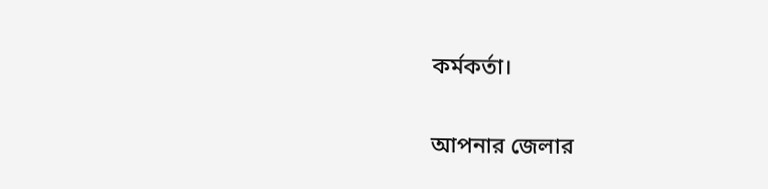কর্মকর্তা।

আপনার জেলার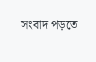সংবাদ পড়তে